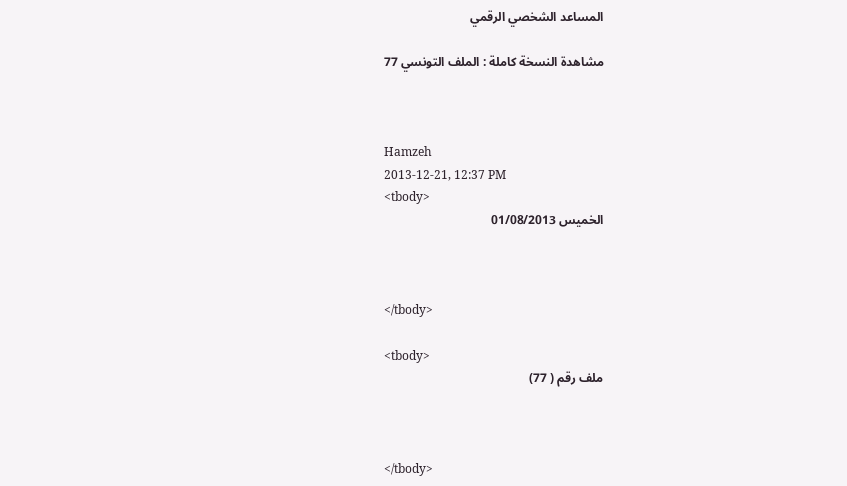المساعد الشخصي الرقمي

مشاهدة النسخة كاملة : الملف التونسي 77



Hamzeh
2013-12-21, 12:37 PM
<tbody>
الخميس 01/08/2013



</tbody>

<tbody>
ملف رقم ( 77)



</tbody>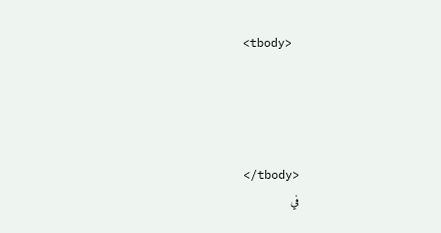<tbody>




</tbody>
في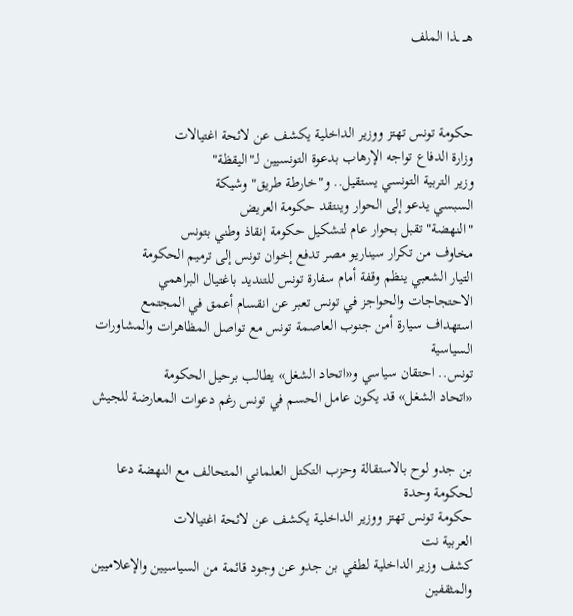هـــ ـذا الملف



حكومة تونس تهتز ووزير الداخلية يكشف عن لائحة اغتيالات
وزارة الدفاع تواجه الإرهاب بدعوة التونسيين لـ"اليقظة"
وزير التربية التونسي يستقيل.. و"خارطة طريق" وشيكة
السبسي يدعو إلى الحوار وينتقد حكومة العريض
"النهضة" تقبل بحوار عام لتشكيل حكومة إنقاذ وطني بتونس
مخاوف من تكرار سيناريو مصر تدفع إخوان تونس إلى ترميم الحكومة
التيار الشعبي ينظم وقفة أمام سفارة تونس للتنديد باغتيال البراهمي
الاحتجاجات والحواجز في تونس تعبر عن انقسام أعمق في المجتمع
استهداف سيارة أمن جنوب العاصمة تونس مع تواصل المظاهرات والمشاورات السياسية
تونس.. احتقان سياسي و«اتحاد الشغل» يطالب برحيل الحكومة
«اتحاد الشغل» قد يكون عامل الحسم في تونس رغم دعوات المعارضة للجيش


بن جدو لوح بالاستقالة وحزب التكتل العلماني المتحالف مع النهضة دعا لحكومة وحدة
حكومة تونس تهتز ووزير الداخلية يكشف عن لائحة اغتيالات
العربية نت
كشف وزير الداخلية لطفي بن جدو عن وجود قائمة من السياسيين والإعلاميين والمثقفين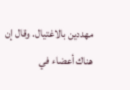مهددين بالاغتيال. وقال إن هناك أعضاء في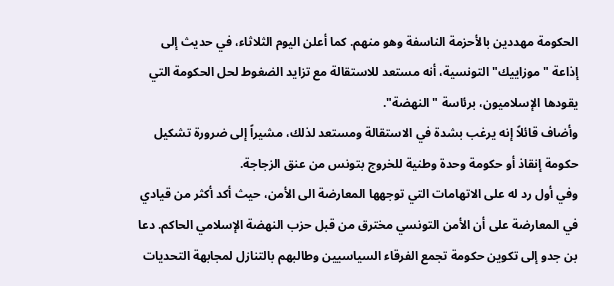الحكومة مهددين بالأحزمة الناسفة وهو منهم. كما أعلن اليوم الثلاثاء، في حديث إلى إذاعة "موزاييك" التونسية، أنه مستعد للاستقالة مع تزايد الضغوط لحل الحكومة التي يقودها الإسلاميون، برئاسة "النهضة".
وأضاف قائلاً إنه يرغب بشدة في الاستقالة ومستعد لذلك، مشيراً إلى ضرورة تشكيل حكومة إنقاذ أو حكومة وحدة وطنية للخروج بتونس من عنق الزجاجة.
وفي أول رد له على الاتهامات التي توجهها المعارضة الى الأمن، حيث أكد أكثر من قيادي في المعارضة على أن الأمن التونسي مخترق من قبل حزب النهضة الإسلامي الحاكم. دعا بن جدو إلى تكوين حكومة تجمع الفرقاء السياسيين وطالبهم بالتنازل لمجابهة التحديات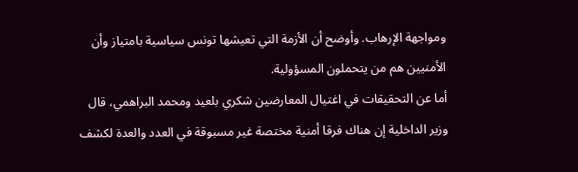ومواجهة الإرهاب. وأوضح أن الأزمة التي تعيشها تونس سياسية بامتياز وأن الأمنيين هم من يتحملون المسؤولية.
أما عن التحقيقات في اغتيال المعارضين شكري بلعيد ومحمد البراهمي، قال وزير الداخلية إن هناك فرقا أمنية مختصة غير مسبوقة في العدد والعدة لكشف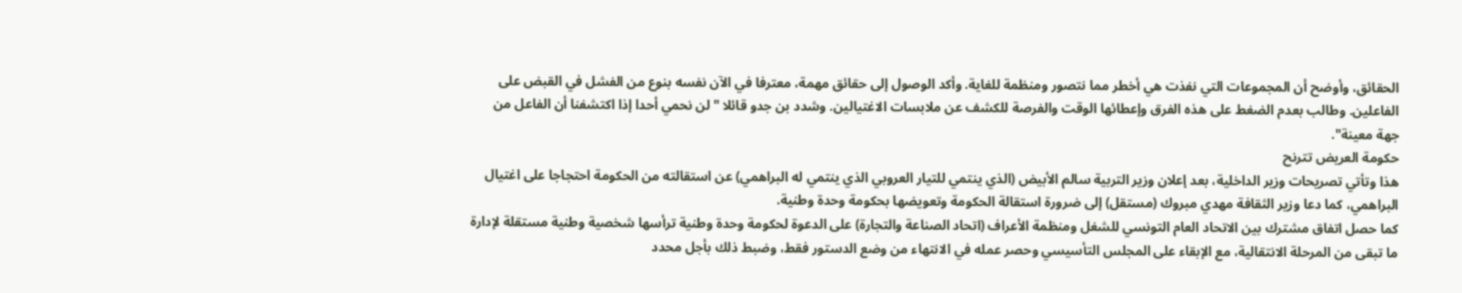الحقائق، وأوضح أن المجموعات التي نفذت هي أخطر مما نتصور ومنظمة للغاية. وأكد الوصول إلى حقائق مهمة، معترفا في الآن نفسه بنوع من الفشل في القبض على الفاعلين. وطالب بعدم الضغط على هذه الفرق وإعطائها الوقت والفرصة للكشف عن ملابسات الاغتيالين. وشدد بن جدو قائلا " لن نحمي أحدا إذا اكتشفنا أن الفاعل من جهة معينة".
حكومة العريض تترنح
هذا وتأتي تصريحات وزير الداخلية، بعد إعلان وزير التربية سالم الأبيض (الذي ينتمي للتيار العروبي الذي ينتمي له البراهمي) عن استقالته من الحكومة احتجاجا على اغتيال البراهمي، كما دعا وزير الثقافة مهدي مبروك (مستقل) إلى ضرورة استقالة الحكومة وتعويضها بحكومة وحدة وطنية.
كما حصل اتفاق مشترك بين الاتحاد العام التونسي للشغل ومنظمة الأعراف (اتحاد الصناعة والتجارة) على الدعوة لحكومة وحدة وطنية ترأسها شخصية وطنية مستقلة لإدارة ما تبقى من المرحلة الانتقالية، مع الإبقاء على المجلس التأسيسي وحصر عمله في الانتهاء من وضع الدستور فقط، وضبط ذلك بأجل محدد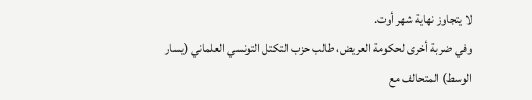لا يتجاوز نهاية شهر أوت.
وفي ضربة أخرى لحكومة العريض، طالب حزب التكتل التونسي العلماني (يسار الوسط) المتحالف مع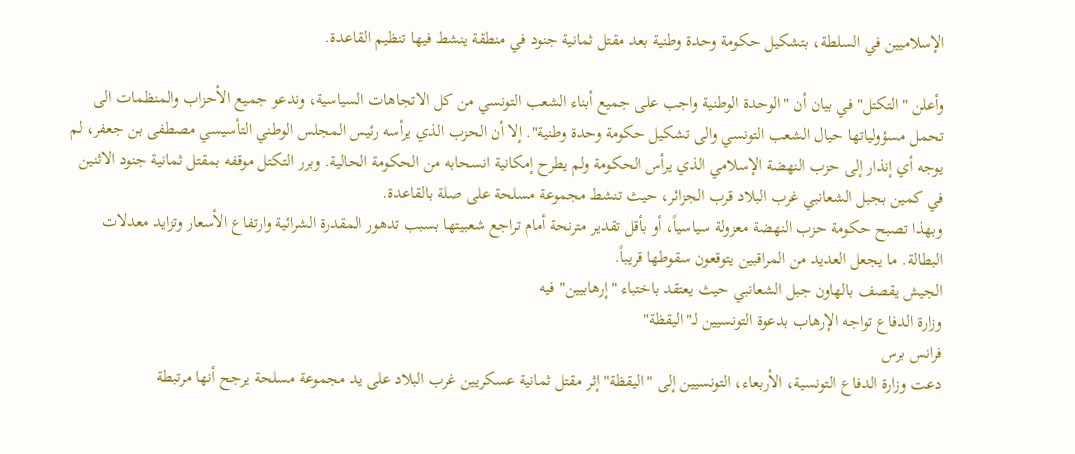الإسلاميين في السلطة، بتشكيل حكومة وحدة وطنية بعد مقتل ثمانية جنود في منطقة ينشط فيها تنظيم القاعدة.

وأعلن "التكتل" في بيان أن "الوحدة الوطنية واجب على جميع أبناء الشعب التونسي من كل الاتجاهات السياسية، وندعو جميع الأحزاب والمنظمات الى تحمل مسؤولياتها حيال الشعب التونسي والى تشكيل حكومة وحدة وطنية". إلا أن الحزب الذي يرأسه رئيس المجلس الوطني التأسيسي مصطفى بن جعفر، لم يوجه أي إنذار إلى حزب النهضة الإسلامي الذي يرأس الحكومة ولم يطرح إمكانية انسحابه من الحكومة الحالية. وبرر التكتل موقفه بمقتل ثمانية جنود الاثنين في كمين بجبل الشعانبي غرب البلاد قرب الجزائر، حيث تنشط مجموعة مسلحة على صلة بالقاعدة.
وبهذا تصبح حكومة حزب النهضة معزولة سياسياً، أو بأقل تقدير مترنحة أمام تراجع شعبيتها بسبب تدهور المقدرة الشرائية وارتفاع الأسعار وتزايد معدلات البطالة. ما يجعل العديد من المراقبين يتوقعون سقوطها قريباً.
الجيش يقصف بالهاون جبل الشعانبي حيث يعتقد باختباء "إرهابيين" فيه
وزارة الدفاع تواجه الإرهاب بدعوة التونسيين لـ"اليقظة"
فرانس برس
دعت وزارة الدفاع التونسية، الأربعاء، التونسيين إلى "اليقظة" إثر مقتل ثمانية عسكريين غرب البلاد على يد مجموعة مسلحة يرجح أنها مرتبطة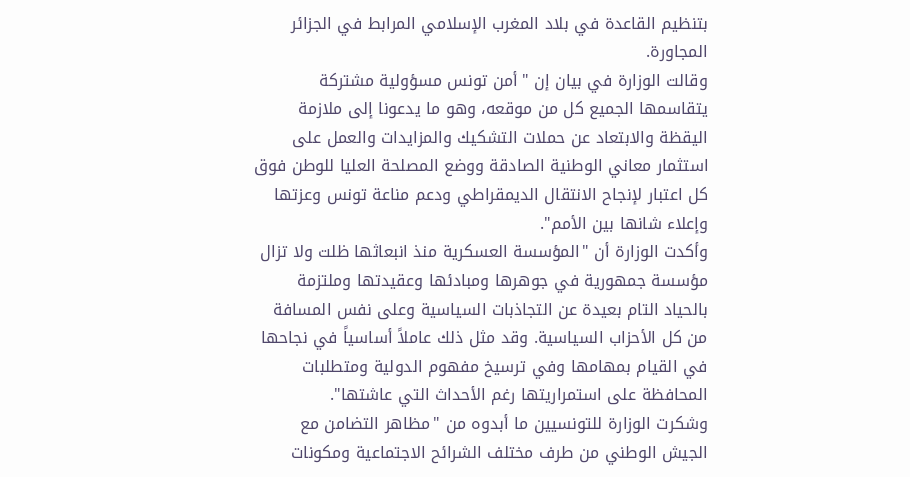بتنظيم القاعدة في بلاد المغرب الإسلامي المرابط في الجزائر المجاورة.
وقالت الوزارة في بيان إن "أمن تونس مسؤولية مشتركة يتقاسمها الجميع كل من موقعه، وهو ما يدعونا إلى ملازمة اليقظة والابتعاد عن حملات التشكيك والمزايدات والعمل على استثمار معاني الوطنية الصادقة ووضع المصلحة العليا للوطن فوق كل اعتبار لإنجاح الانتقال الديمقراطي ودعم مناعة تونس وعزتها وإعلاء شانها بين الأمم".
وأكدت الوزارة أن "المؤسسة العسكرية منذ انبعاثها ظلت ولا تزال مؤسسة جمهورية في جوهرها ومبادئها وعقيدتها وملتزمة بالحياد التام بعيدة عن التجاذبات السياسية وعلى نفس المسافة من كل الأحزاب السياسية. وقد مثل ذلك عاملاً أساسياً في نجاحها في القيام بمهامها وفي ترسيخ مفهوم الدولية ومتطلبات المحافظة على استمراريتها رغم الأحداث التي عاشتها".
وشكرت الوزارة للتونسيين ما أبدوه من "مظاهر التضامن مع الجيش الوطني من طرف مختلف الشرائح الاجتماعية ومكونات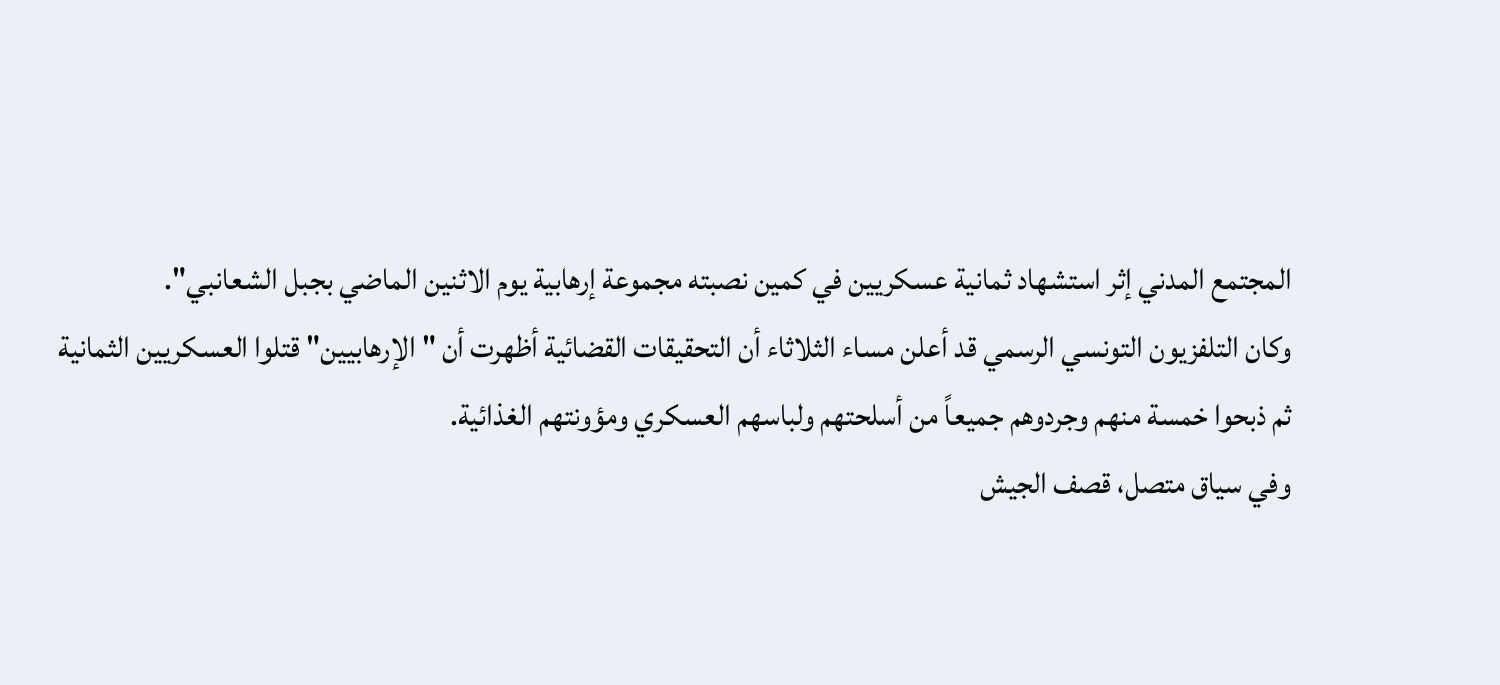المجتمع المدني إثر استشهاد ثمانية عسكريين في كمين نصبته مجموعة إرهابية يوم الاثنين الماضي بجبل الشعانبي".
وكان التلفزيون التونسي الرسمي قد أعلن مساء الثلاثاء أن التحقيقات القضائية أظهرت أن "الإرهابيين" قتلوا العسكريين الثمانية ثم ذبحوا خمسة منهم وجردوهم جميعاً من أسلحتهم ولباسهم العسكري ومؤونتهم الغذائية.
وفي سياق متصل، قصف الجيش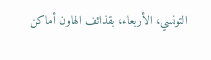التونسي، الأربعاء، بقذائف الهاون أماكن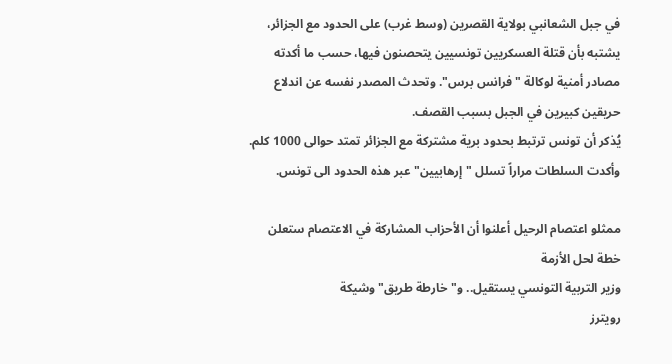في جبل الشعانبي بولاية القصرين (وسط غرب) على الحدود مع الجزائر، يشتبه بأن قتلة العسكريين تونسيين يتحصنون فيها، حسب ما أكدته مصادر أمنية لوكالة "فرانس برس". وتحدث المصدر نفسه عن اندلاع حريقين كبيرين في الجبل بسبب القصف.
يُذكر أن تونس ترتبط بحدود برية مشتركة مع الجزائر تمتد حوالى 1000 كلم. وأكدت السلطات مراراً تسلل "إرهابيين" عبر هذه الحدود الى تونس.

ممثلو اعتصام الرحيل أعلنوا أن الأحزاب المشاركة في الاعتصام ستعلن خطة لحل الأزمة
وزير التربية التونسي يستقيل.. و"خارطة طريق" وشيكة
رويترز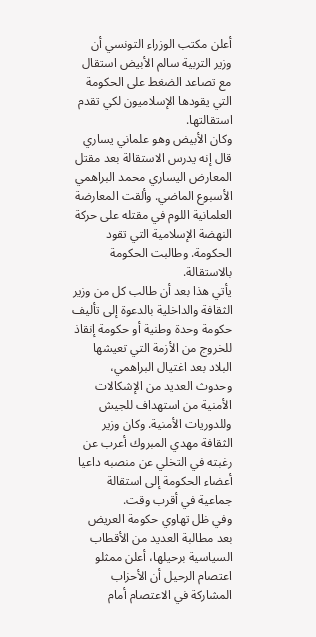أعلن مكتب الوزراء التونسي أن وزير التربية سالم الأبيض استقال مع تصاعد الضغط على الحكومة التي يقودها الإسلاميون لكي تقدم استقالتها.
وكان الأبيض وهو علماني يساري قال إنه يدرس الاستقالة بعد مقتل المعارض اليساري محمد البراهمي الأسبوع الماضي. وألقت المعارضة العلمانية اللوم في مقتله على حركة النهضة الإسلامية التي تقود الحكومة. وطالبت الحكومة بالاستقالة.
يأتي هذا بعد أن طالب كل من وزير الثقافة والداخلية بالدعوة إلى تأليف حكومة وحدة وطنية أو حكومة إنقاذ للخروج من الأزمة التي تعيشها البلاد بعد اغتيال البراهمي، وحدوث العديد من الإشكالات الأمنية من استهداف للجيش وللدوريات الأمنية. وكان وزير الثقافة مهدي المبروك أعرب عن رغبته في التخلي عن منصبه داعيا أعضاء الحكومة إلى استقالة جماعية في أقرب وقت.
وفي ظل تهاوي حكومة العريض بعد مطالبة العديد من الأقطاب السياسية برحيلها، أعلن ممثلو اعتصام الرحيل أن الأحزاب المشاركة في الاعتصام أمام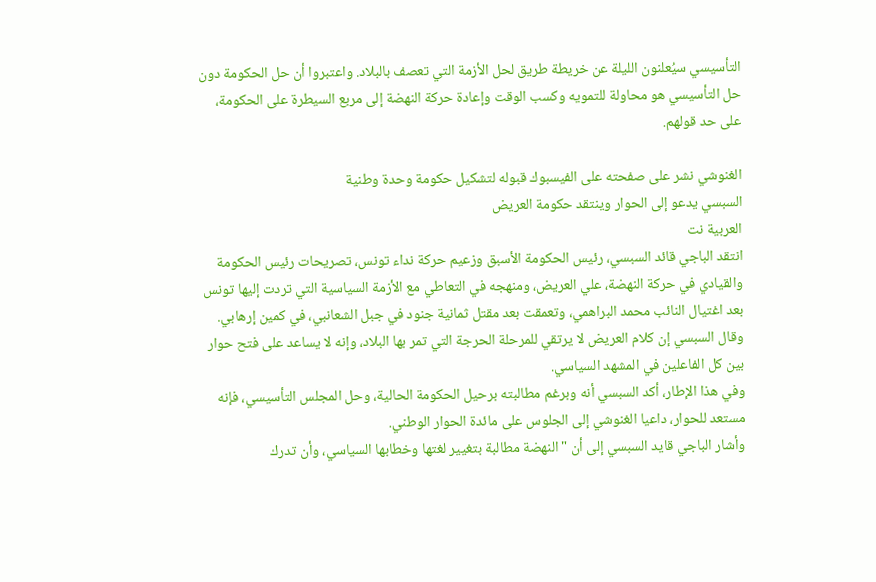التأسيسي سيُعلنون الليلة عن خريطة طريق لحل الأزمة التي تعصف بالبلاد. واعتبروا أن حل الحكومة دون حل التأسيسي هو محاولة للتمويه وكسب الوقت وإعادة حركة النهضة إلى مربع السيطرة على الحكومة، على حد قولهم.

الغنوشي نشر على صفحته على الفيسبوك قبوله لتشكيل حكومة وحدة وطنية
السبسي يدعو إلى الحوار وينتقد حكومة العريض
العربية نت
انتقد الباجي قائد السبسي، رئيس الحكومة الأسبق وزعيم حركة نداء تونس، تصريحات رئيس الحكومة والقيادي في حركة النهضة، علي العريض، ومنهجه في التعاطي مع الأزمة السياسية التي تردت إليها تونس بعد اغتيال النائب محمد البراهمي، وتعمقت بعد مقتل ثمانية جنود في جبل الشعانبي، في كمين إرهابي.
وقال السبسي إن كلام العريض لا يرتقي للمرحلة الحرجة التي تمر بها البلاد، وإنه لا يساعد على فتح حوار بين كل الفاعلين في المشهد السياسي.
وفي هذا الإطار، أكد السبسي أنه وبرغم مطالبته برحيل الحكومة الحالية، وحل المجلس التأسيسي، فإنه مستعد للحوار، داعيا الغنوشي إلى الجلوس على مائدة الحوار الوطني.
وأشار الباجي قايد السبسي إلى أن "النهضة مطالبة بتغيير لغتها وخطابها السياسي، وأن تدرك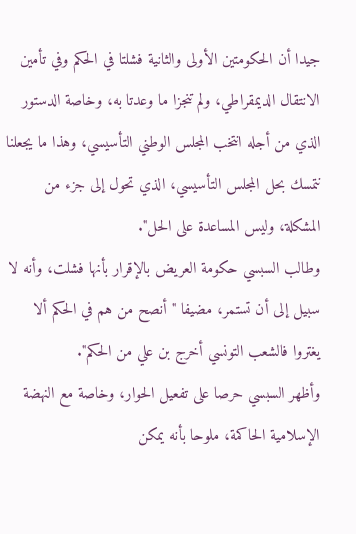جيدا أن الحكومتين الأولى والثانية فشلتا في الحكم وفي تأمين الانتقال الديمقراطي، ولم تنجزا ما وعدتا به، وخاصة الدستور الذي من أجله انتخب المجلس الوطني التأسيسي، وهذا ما يجعلنا نتمسك بحل المجلس التأسيسي، الذي تحول إلى جزء من المشكلة، وليس المساعدة على الحل".
وطالب السبسي حكومة العريض بالإقرار بأنها فشلت، وأنه لا سبيل إلى أن تستمر، مضيفا "أنصح من هم في الحكم ألا يغتروا فالشعب التونسي أخرج بن علي من الحكم".
وأظهر السبسي حرصا على تفعيل الحوار، وخاصة مع النهضة الإسلامية الحاكمة، ملوحا بأنه يمكن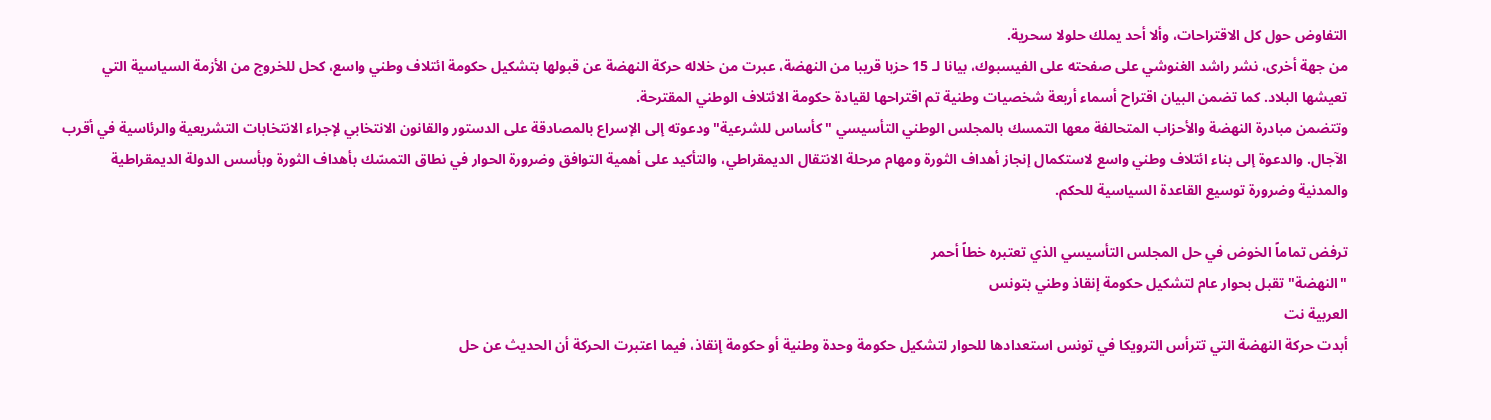التفاوض حول كل الاقتراحات، وألا أحد يملك حلولا سحرية.
من جهة أخرى، نشر راشد الغنوشي على صفحته على الفيسبوك، بيانا لـ 15 حزبا قريبا من النهضة، عبرت من خلاله حركة النهضة عن قبولها بتشكيل حكومة ائتلاف وطني واسع، كحل للخروج من الأزمة السياسية التي تعيشها البلاد. كما تضمن البيان اقتراح أسماء أربعة شخصيات وطنية تم اقتراحها لقيادة حكومة الائتلاف الوطني المقترحة.
وتتضمن مبادرة النهضة والأحزاب المتحالفة معها التمسك بالمجلس الوطني التأسيسي "كأساس للشرعية" ودعوته إلى الإسراع بالمصادقة على الدستور والقانون الانتخابي لإجراء الانتخابات التشريعية والرئاسية في أقرب الآجال. والدعوة إلى بناء ائتلاف وطني واسع لاستكمال إنجاز أهداف الثورة ومهام مرحلة الانتقال الديمقراطي، والتأكيد على أهمية التوافق وضرورة الحوار في نطاق التمسّك بأهداف الثورة وبأسس الدولة الديمقراطية والمدنية وضرورة توسيع القاعدة السياسية للحكم.

ترفض تماماً الخوض في حل المجلس التأسيسي الذي تعتبره خطاً أحمر
"النهضة" تقبل بحوار عام لتشكيل حكومة إنقاذ وطني بتونس
العربية نت
أبدت حركة النهضة التي تترأس الترويكا في تونس استعدادها للحوار لتشكيل حكومة وحدة وطنية أو حكومة إنقاذ، فيما اعتبرت الحركة أن الحديث عن حل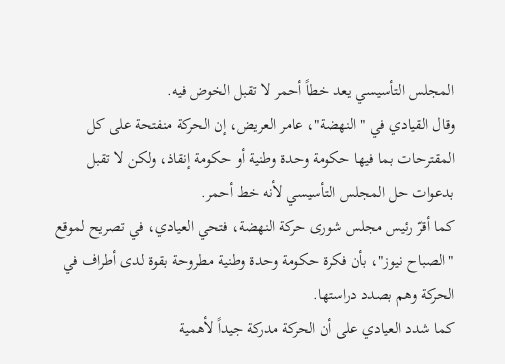المجلس التأسيسي يعد خطاً أحمر لا تقبل الخوض فيه.
وقال القيادي في "النهضة"، عامر العريض، إن الحركة منفتحة على كل المقترحات بما فيها حكومة وحدة وطنية أو حكومة إنقاذ، ولكن لا تقبل بدعوات حل المجلس التأسيسي لأنه خط أحمر.
كما أقرّ رئيس مجلس شورى حركة النهضة، فتحي العيادي، في تصريح لموقع "الصباح نيوز"، بأن فكرة حكومة وحدة وطنية مطروحة بقوة لدى أطراف في الحركة وهم بصدد دراستها.
كما شدد العيادي على أن الحركة مدركة جيداً لأهمية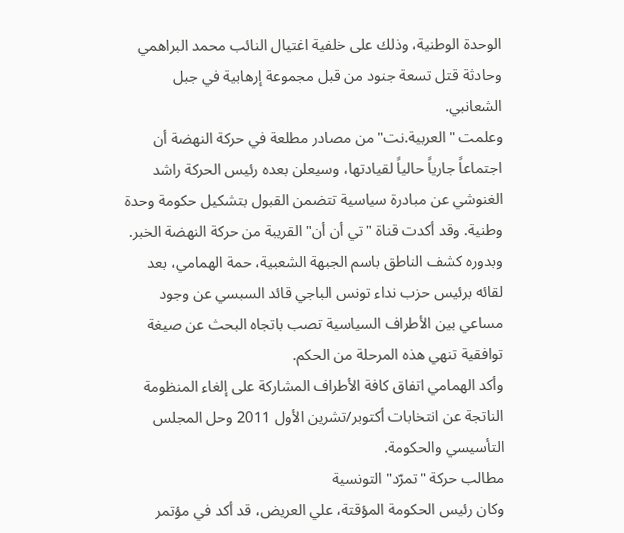الوحدة الوطنية، وذلك على خلفية اغتيال النائب محمد البراهمي وحادثة قتل تسعة جنود من قبل مجموعة إرهابية في جبل الشعانبي.
وعلمت "العربية.نت" من مصادر مطلعة في حركة النهضة أن اجتماعاً جارياً حالياً لقيادتها، وسيعلن بعده رئيس الحركة راشد الغنوشي عن مبادرة سياسية تتضمن القبول بتشكيل حكومة وحدة وطنية. وقد أكدت قناة "تي أن أن" القريبة من حركة النهضة الخبر.
وبدوره كشف الناطق باسم الجبهة الشعبية، حمة الهمامي، بعد لقائه برئيس حزب نداء تونس الباجي قائد السبسي عن وجود مساعي بين الأطراف السياسية تصب باتجاه البحث عن صيغة توافقية تنهي هذه المرحلة من الحكم.
وأكد الهمامي اتفاق كافة الأطراف المشاركة على إلغاء المنظومة الناتجة عن انتخابات أكتوبر/تشرين الأول 2011 وحل المجلس التأسيسي والحكومة.
مطالب حركة "تمرّد" التونسية
وكان رئيس الحكومة المؤقتة، علي العريض، قد أكد في مؤتمر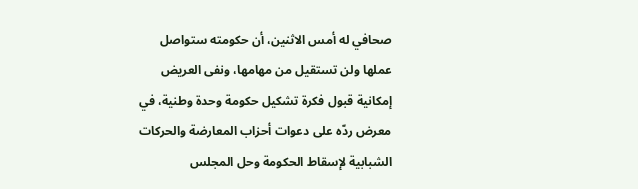صحافي له أمس الاثنين، أن حكومته ستواصل عملها ولن تستقيل من مهامها، ونفى العريض إمكانية قبول فكرة تشكيل حكومة وحدة وطنية، في معرض ردّه على دعوات أحزاب المعارضة والحركات الشبابية لإسقاط الحكومة وحل المجلس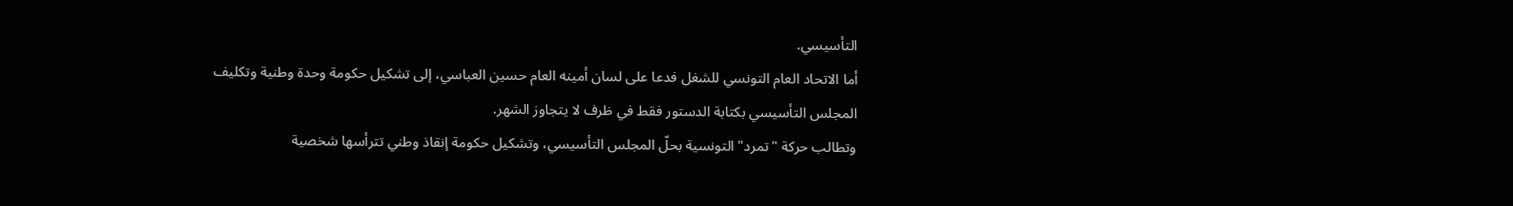التأسيسي.
أما الاتحاد العام التونسي للشغل فدعا على لسان أمينه العام حسين العباسي، إلى تشكيل حكومة وحدة وطنية وتكليف المجلس التأسيسي بكتابة الدستور فقط في ظرف لا يتجاوز الشهر.
وتطالب حركة "تمرد" التونسية بحلّ المجلس التأسيسي، وتشكيل حكومة إنقاذ وطني تترأسها شخصية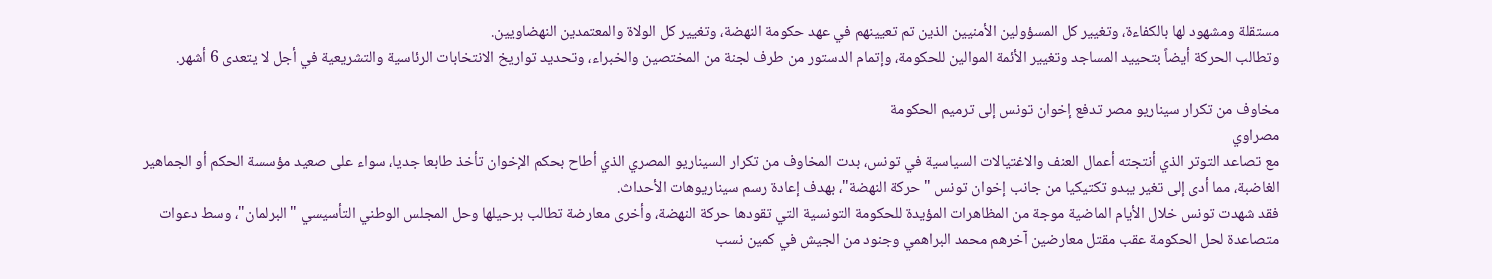مستقلة ومشهود لها بالكفاءة، وتغيير كل المسؤولين الأمنيين الذين تم تعيينهم في عهد حكومة النهضة، وتغيير كل الولاة والمعتمدين النهضاويين.
وتطالب الحركة أيضاً بتحييد المساجد وتغيير الأئمة الموالين للحكومة، وإتمام الدستور من طرف لجنة من المختصين والخبراء، وتحديد تواريخ الانتخابات الرئاسية والتشريعية في أجل لا يتعدى 6 أشهر.

مخاوف من تكرار سيناريو مصر تدفع إخوان تونس إلى ترميم الحكومة
مصراوي
مع تصاعد التوتر الذي أنتجته أعمال العنف والاغتيالات السياسية في تونس، بدت المخاوف من تكرار السيناريو المصري الذي أطاح بحكم الإخوان تأخذ طابعا جديا، سواء على صعيد مؤسسة الحكم أو الجماهير الغاضبة، مما أدى إلى تغير يبدو تكتيكيا من جانب إخوان تونس "حركة النهضة"، بهدف إعادة رسم سيناريوهات الأحداث.
فقد شهدت تونس خلال الأيام الماضية موجة من المظاهرات المؤيدة للحكومة التونسية التي تقودها حركة النهضة، وأخرى معارضة تطالب برحيلها وحل المجلس الوطني التأسيسي "البرلمان"، وسط دعوات متصاعدة لحل الحكومة عقب مقتل معارضين آخرهم محمد البراهمي وجنود من الجيش في كمين نسب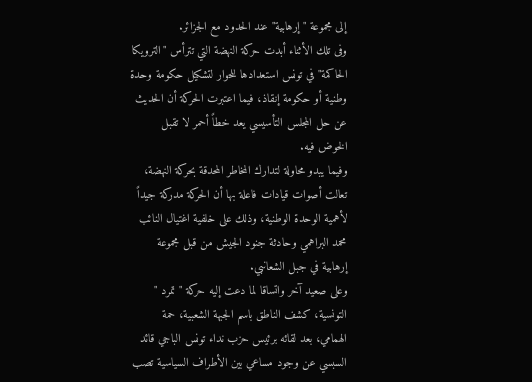إلى مجموعة "إرهابية" عند الحدود مع الجزائر.
وفى تلك الأثناء أبدت حركة النهضة التي تترأس "الترويكا الحاكمة" في تونس استعدادها للحوار لتشكيل حكومة وحدة وطنية أو حكومة إنقاذ، فيما اعتبرت الحركة أن الحديث عن حل المجلس التأسيسي يعد خطاً أحمر لا تقبل الخوض فيه.
وفيما يبدو محاولة لتدارك المخاطر المحدقة بحركة النهضة، تعالت أصوات قيادات فاعلة بها أن الحركة مدركة جيداً لأهمية الوحدة الوطنية، وذلك على خلفية اغتيال النائب محمد البراهمي وحادثة جنود الجيش من قبل مجموعة إرهابية في جبل الشعانبي.
وعلى صعيد آخر واتساقا لما دعت إليه حركة " تمرد " التونسية، كشف الناطق باسم الجبهة الشعبية، حمة الهمامي، بعد لقائه برئيس حزب نداء تونس الباجي قائد السبسي عن وجود مساعي بين الأطراف السياسية تصب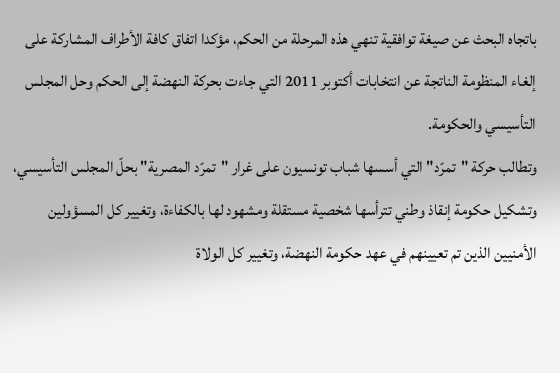باتجاه البحث عن صيغة توافقية تنهي هذه المرحلة من الحكم، مؤكدا اتفاق كافة الأطراف المشاركة على إلغاء المنظومة الناتجة عن انتخابات أكتوبر 2011 التي جاءت بحركة النهضة إلى الحكم وحل المجلس التأسيسي والحكومة.
وتطالب حركة "تمرّد" التي أسسها شباب تونسيون على غرار "تمرّد المصرية" بحلّ المجلس التأسيسي، وتشكيل حكومة إنقاذ وطني تترأسها شخصية مستقلة ومشهود لها بالكفاءة، وتغيير كل المسؤولين الأمنيين الذين تم تعيينهم في عهد حكومة النهضة، وتغيير كل الولاة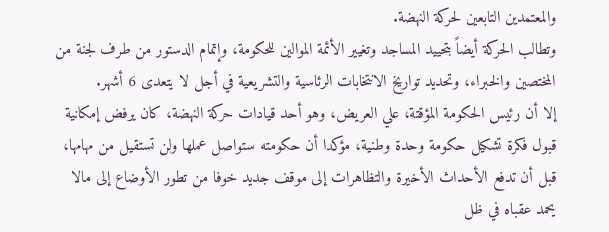والمعتمدين التابعين لحركة النهضة.
وتطالب الحركة أيضاً بتحييد المساجد وتغيير الأئمة الموالين للحكومة، وإتمام الدستور من طرف لجنة من المختصين والخبراء، وتحديد تواريخ الانتخابات الرئاسية والتشريعية في أجل لا يتعدى 6 أشهر.
إلا أن رئيس الحكومة المؤقتة، علي العريض، وهو أحد قيادات حركة النهضة، كان يرفض إمكانية قبول فكرة تشكيل حكومة وحدة وطنية، مؤكدا أن حكومته ستواصل عملها ولن تستقيل من مهامها، قبل أن تدفع الأحداث الأخيرة والتظاهرات إلى موقف جديد خوفا من تطور الأوضاع إلى مالا يحمد عقباه في ظل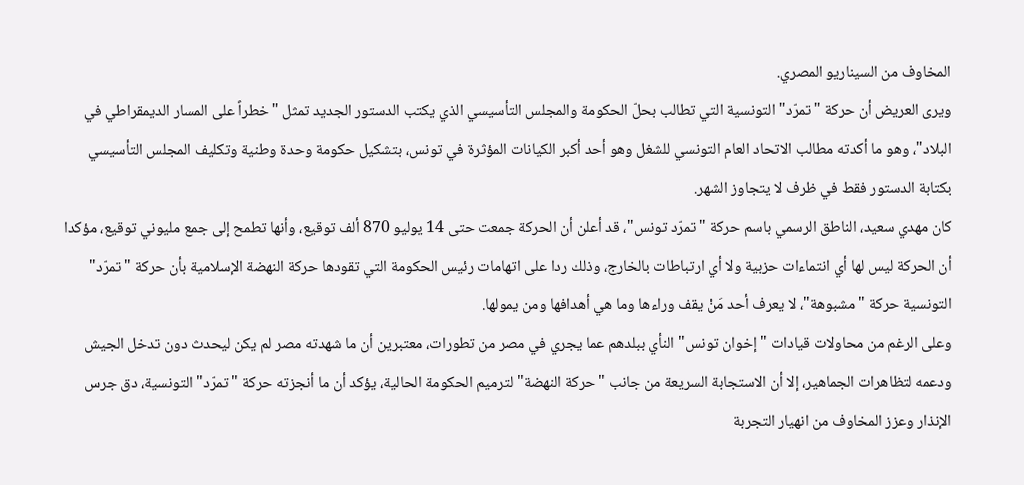المخاوف من السيناريو المصري.
ويرى العريض أن حركة "تمرّد" التونسية التي تطالب بحلّ الحكومة والمجلس التأسيسي الذي يكتب الدستور الجديد تمثل "خطراً على المسار الديمقراطي في البلاد"، وهو ما أكدته مطالب الاتحاد العام التونسي للشغل وهو أحد أكبر الكيانات المؤثرة في تونس، بتشكيل حكومة وحدة وطنية وتكليف المجلس التأسيسي بكتابة الدستور فقط في ظرف لا يتجاوز الشهر.
كان مهدي سعيد، الناطق الرسمي باسم حركة "تمرّد تونس"، قد أعلن أن الحركة جمعت حتى 14 يوليو 870 ألف توقيع، وأنها تطمح إلى جمع مليوني توقيع، مؤكدا أن الحركة ليس لها أي انتماءات حزبية ولا أي ارتباطات بالخارج، وذلك ردا على اتهامات رئيس الحكومة التي تقودها حركة النهضة الإسلامية بأن حركة "تمرّد" التونسية حركة "مشبوهة"، لا يعرف أحد مَنْ يقف وراءها وما هي أهدافها ومن يمولها.
وعلى الرغم من محاولات قيادات " إخوان تونس" النأي ببلدهم عما يجري في مصر من تطورات، معتبرين أن ما شهدته مصر لم يكن ليحدث دون تدخل الجيش ودعمه لتظاهرات الجماهير، إلا أن الاستجابة السريعة من جانب "حركة النهضة" لترميم الحكومة الحالية، يؤكد أن ما أنجزته حركة "تمرّد" التونسية، دق جرس الإنذار وعزز المخاوف من انهيار التجربة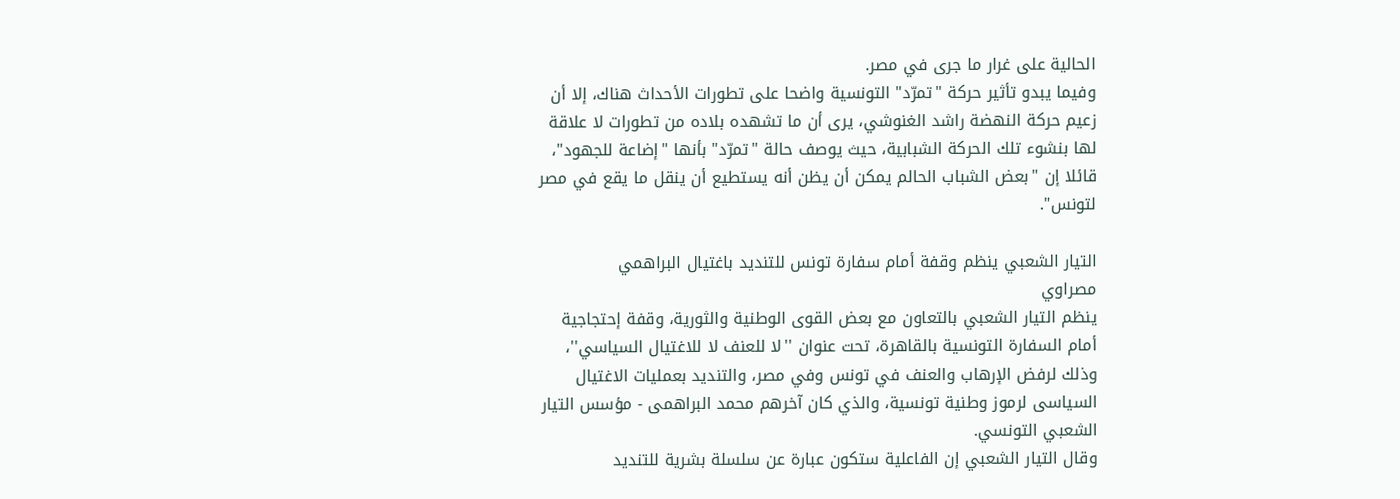الحالية على غرار ما جرى في مصر.
وفيما يبدو تأثير حركة "تمرّد" التونسية واضحا على تطورات الأحداث هناك، إلا أن زعيم حركة النهضة راشد الغنوشي، يرى أن ما تشهده بلاده من تطورات لا علاقة لها بنشوء تلك الحركة الشبابية، حيث يوصف حالة "تمرّد" بأنها "إضاعة للجهود"، قائلا إن "بعض الشباب الحالم يمكن أن يظن أنه يستطيع أن ينقل ما يقع في مصر لتونس".

التيار الشعبي ينظم وقفة أمام سفارة تونس للتنديد باغتيال البراهمي
مصراوي
ينظم التيار الشعبي بالتعاون مع بعض القوى الوطنية والثورية، وقفة إحتجاجية أمام السفارة التونسية بالقاهرة، تحت عنوان ''لا للعنف لا للاغتيال السياسي''، وذلك لرفض الإرهاب والعنف في تونس وفي مصر، والتنديد بعمليات الاغتيال السياسى لرموز وطنية تونسية، والذي كان آخرهم محمد البراهمى - مؤسس التيار الشعبي التونسي.
وقال التيار الشعبي إن الفاعلية ستكون عبارة عن سلسلة بشرية للتنديد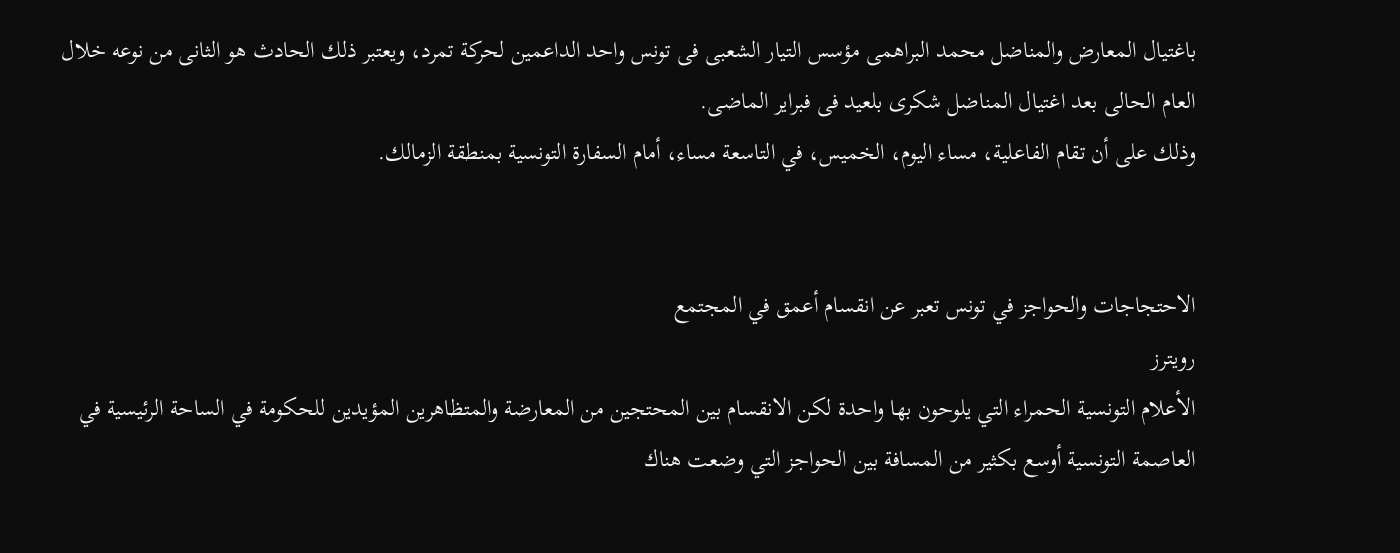باغتيال المعارض والمناضل محمد البراهمى مؤسس التيار الشعبى فى تونس واحد الداعمين لحركة تمرد، ويعتبر ذلك الحادث هو الثانى من نوعه خلال العام الحالى بعد اغتيال المناضل شكرى بلعيد فى فبراير الماضى.
وذلك على أن تقام الفاعلية، مساء اليوم، الخميس، في التاسعة مساء، أمام السفارة التونسية بمنطقة الزمالك.


الاحتجاجات والحواجز في تونس تعبر عن انقسام أعمق في المجتمع
رويترز
الأعلام التونسية الحمراء التي يلوحون بها واحدة لكن الانقسام بين المحتجين من المعارضة والمتظاهرين المؤيدين للحكومة في الساحة الرئيسية في العاصمة التونسية أوسع بكثير من المسافة بين الحواجز التي وضعت هناك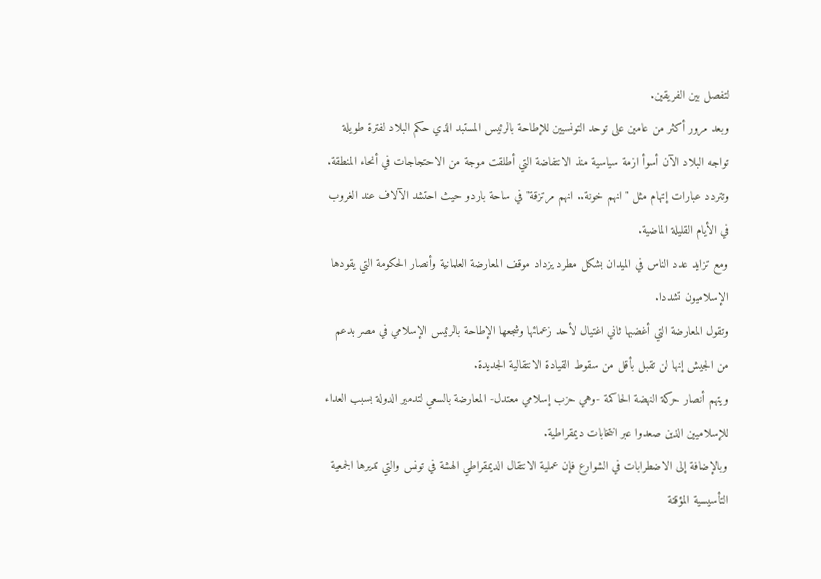لتفصل بين الفريقين.
وبعد مرور أكثر من عامين على توحد التونسيين للإطاحة بالرئيس المستبد الذي حكم البلاد لفترة طويلة تواجه البلاد الآن أسوأ ازمة سياسية منذ الانتفاضة التي أطلقت موجة من الاحتجاجات في أنحاء المنطقة.
وتتردد عبارات إتهام مثل "انهم خونة.. انهم مرتزقة" في ساحة باردو حيث احتشد الآلاف عند الغروب في الأيام القليلة الماضية.
ومع تزايد عدد الناس في الميدان بشكل مطرد يزداد موقف المعارضة العلمانية وأنصار الحكومة التي يقودها الإسلاميون تشددا.
وتقول المعارضة التي أغضبها ثاني اغتيال لأحد زعمائها وشجعها الإطاحة بالرئيس الإسلامي في مصر بدعم من الجيش إنها لن تقبل بأقل من سقوط القيادة الانتقالية الجديدة.
ويتهم أنصار حركة النهضة الحاكمة -وهي حزب إسلامي معتدل- المعارضة بالسعي لتدمير الدولة بسبب العداء للإسلاميين الذين صعدوا عبر انتخابات ديمقراطية.
وبالإضافة إلى الاضطرابات في الشوارع فإن عملية الانتقال الديمقراطي الهشة في تونس والتي تديرها الجمعية التأسيسية المؤقتة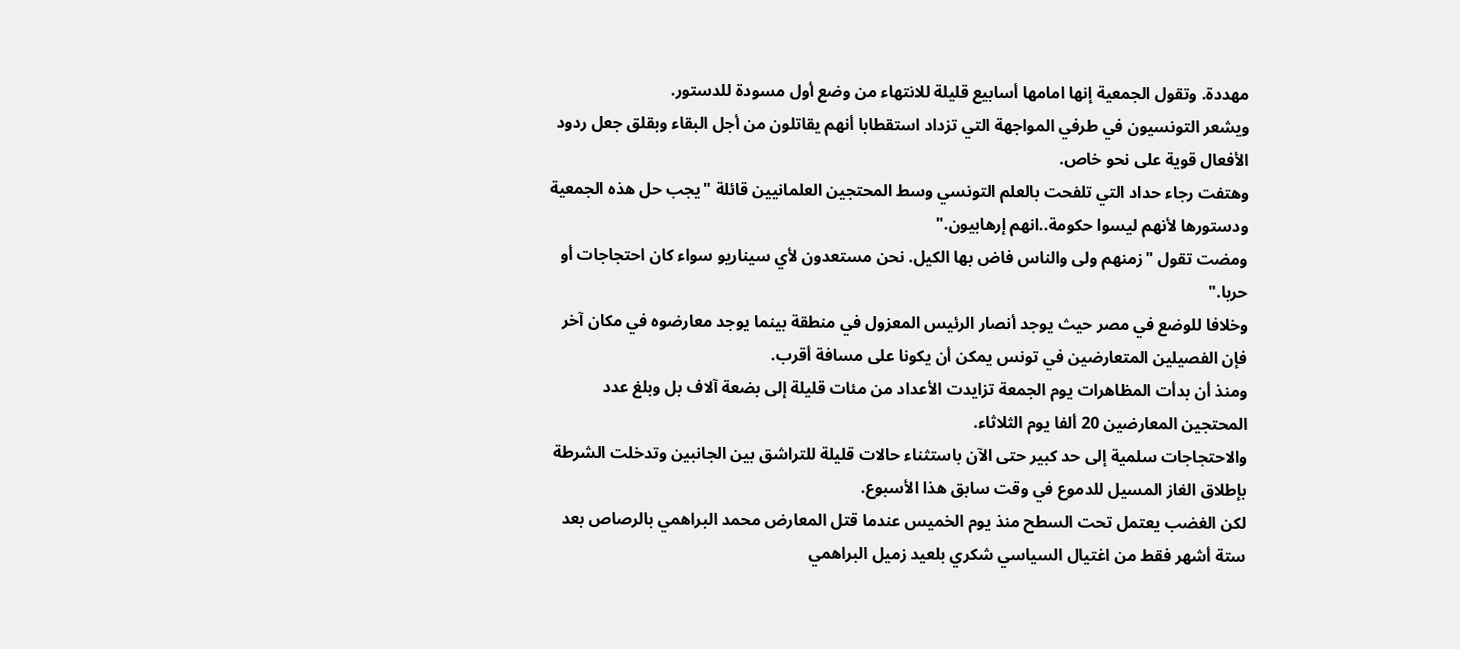مهددة. وتقول الجمعية إنها امامها أسابيع قليلة للانتهاء من وضع أول مسودة للدستور.
ويشعر التونسيون في طرفي المواجهة التي تزداد استقطابا أنهم يقاتلون من أجل البقاء وبقلق جعل ردود الأفعال قوية على نحو خاص.
وهتفت رجاء حداد التي تلفحت بالعلم التونسي وسط المحتجين العلمانيين قائلة "يجب حل هذه الجمعية ودستورها لأنهم ليسوا حكومة..انهم إرهابيون."
ومضت تقول "زمنهم ولى والناس فاض بها الكيل. نحن مستعدون لأي سيناريو سواء كان احتجاجات أو حربا."
وخلافا للوضع في مصر حيث يوجد أنصار الرئيس المعزول في منطقة بينما يوجد معارضوه في مكان آخر فإن الفصيلين المتعارضين في تونس يمكن أن يكونا على مسافة أقرب.
ومنذ أن بدأت المظاهرات يوم الجمعة تزايدت الأعداد من مئات قليلة إلى بضعة آلاف بل وبلغ عدد المحتجين المعارضين 20 ألفا يوم الثلاثاء.
والاحتجاجات سلمية إلى حد كبير حتى الآن باستثناء حالات قليلة للتراشق بين الجانبين وتدخلت الشرطة بإطلاق الغاز المسيل للدموع في وقت سابق هذا الأسبوع.
لكن الغضب يعتمل تحت السطح منذ يوم الخميس عندما قتل المعارض محمد البراهمي بالرصاص بعد ستة أشهر فقط من اغتيال السياسي شكري بلعيد زميل البراهمي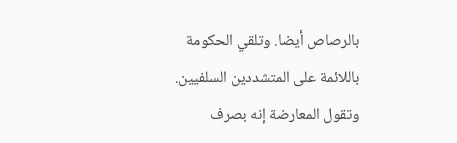بالرصاص أيضا. وتلقي الحكومة باللائمة على المتشددين السلفيين.
وتقول المعارضة إنه بصرف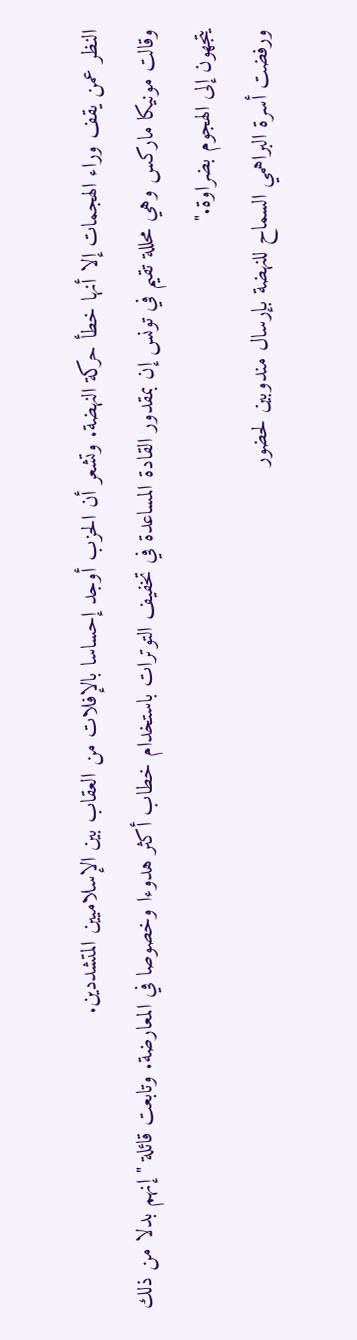النظر عمن يقف وراء الهجمات إلا أنها خطأ حركة النهضة. وتشعر أن الحزب أوجد إحساسا بالإفلات من العقاب بين الإسلاميين المتشددين.
وقالت مونيكا ماركس وهي محللة تقيم في تونس إن بمقدور القادة المساعدة في تخفيف التوترات باستخدام خطاب أكثر هدوءا وخصوصا في المعارضة. وتابعت قائلة "إنهم بدلا من ذلك يتجهون إلى الهجوم بضراوة."
ورفضت أسرة البراهمي السماح للنهضة بإرسال مندوبين لحضور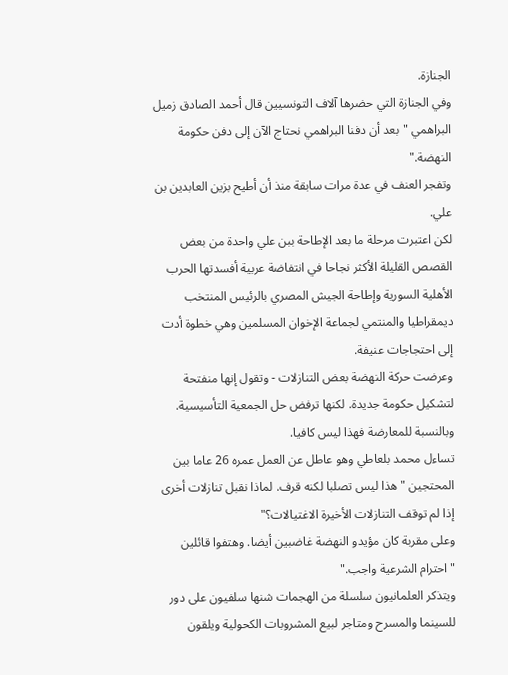الجنازة.
وفي الجنازة التي حضرها آلاف التونسيين قال أحمد الصادق زميل البراهمي "بعد أن دفنا البراهمي نحتاج الآن إلى دفن حكومة النهضة."
وتفجر العنف في عدة مرات سابقة منذ أن أطيح بزين العابدين بن علي.
لكن اعتبرت مرحلة ما بعد الإطاحة ببن علي واحدة من بعض القصص القليلة الأكثر نجاحا في انتفاضة عربية أفسدتها الحرب الأهلية السورية وإطاحة الجيش المصري بالرئيس المنتخب ديمقراطيا والمنتمي لجماعة الإخوان المسلمين وهي خطوة أدت إلى احتجاجات عنيفة.
وعرضت حركة النهضة بعض التنازلات - وتقول إنها منفتحة لتشكيل حكومة جديدة. لكنها ترفض حل الجمعية التأسيسية. وبالنسبة للمعارضة فهذا ليس كافيا.
تساءل محمد بلعاطي وهو عاطل عن العمل عمره 26 عاما بين المحتجين "هذا ليس تصلبا لكنه قرف. لماذا نقبل تنازلات أخرى إذا لم توقف التنازلات الأخيرة الاغتيالات؟"
وعلى مقربة كان مؤيدو النهضة غاضبين أيضا. وهتفوا قائلين "احترام الشرعية واجب."
ويتذكر العلمانيون سلسلة من الهجمات شنها سلفيون على دور للسينما والمسرح ومتاجر لبيع المشروبات الكحولية ويلقون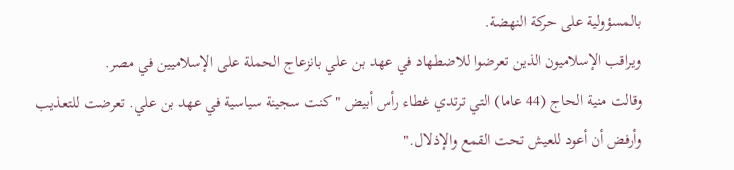بالمسؤولية على حركة النهضة.
ويراقب الإسلاميون الذين تعرضوا للاضطهاد في عهد بن علي بانزعاج الحملة على الإسلاميين في مصر.
وقالت منية الحاج (44 عاما) التي ترتدي غطاء رأس أبيض "كنت سجينة سياسية في عهد بن علي. تعرضت للتعذيب وأرفض أن أعود للعيش تحت القمع والإذلال."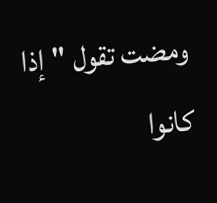ومضت تقول "إذا كانوا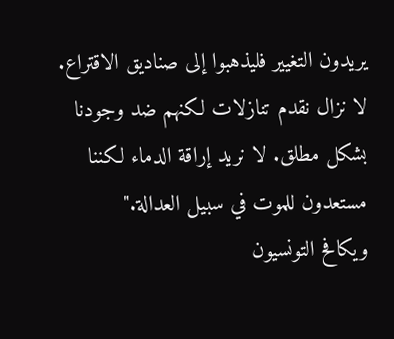يريدون التغيير فليذهبوا إلى صناديق الاقتراع. لا نزال نقدم تنازلات لكنهم ضد وجودنا بشكل مطلق. لا نريد إراقة الدماء لكننا مستعدون للموت في سبيل العدالة."
ويكافح التونسيون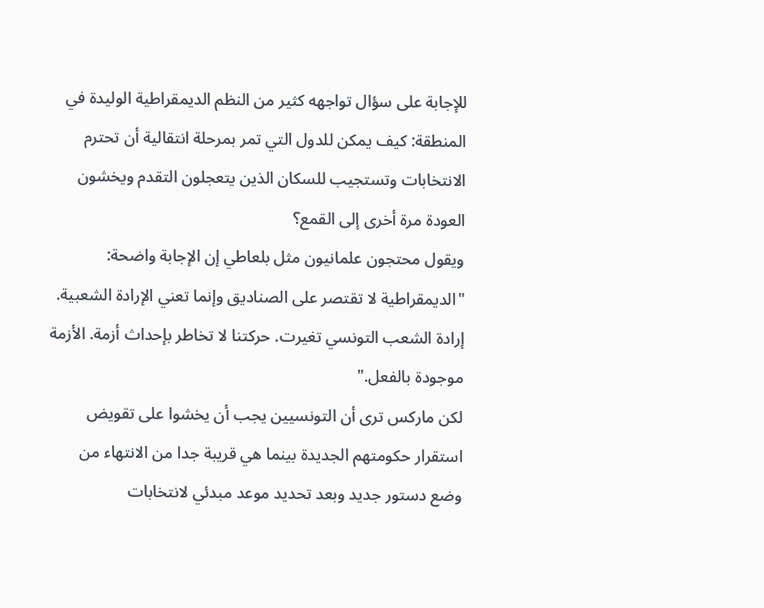للإجابة على سؤال تواجهه كثير من النظم الديمقراطية الوليدة في المنطقة: كيف يمكن للدول التي تمر بمرحلة انتقالية أن تحترم الانتخابات وتستجيب للسكان الذين يتعجلون التقدم ويخشون العودة مرة أخرى إلى القمع؟
ويقول محتجون علمانيون مثل بلعاطي إن الإجابة واضحة: "الديمقراطية لا تقتصر على الصناديق وإنما تعني الإرادة الشعبية. إرادة الشعب التونسي تغيرت. حركتنا لا تخاطر بإحداث أزمة. الأزمة موجودة بالفعل."
لكن ماركس ترى أن التونسيين يجب أن يخشوا على تقويض استقرار حكومتهم الجديدة بينما هي قريبة جدا من الانتهاء من وضع دستور جديد وبعد تحديد موعد مبدئي لانتخابات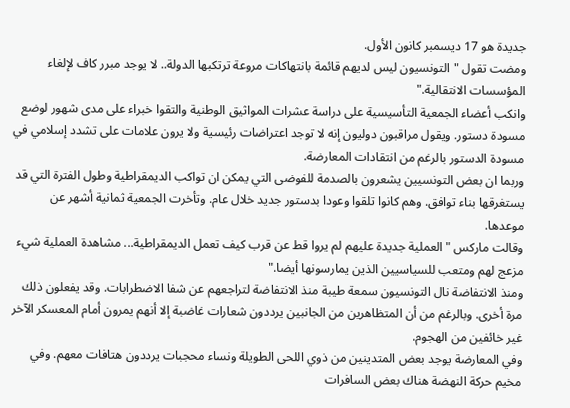جديدة هو 17 ديسمبر كانون الأول.
ومضت تقول "التونسيون ليس لديهم قائمة بانتهاكات مروعة ترتكبها الدولة.. لا يوجد مبرر كاف لإلغاء المؤسسات الانتقالية."
وانكب أعضاء الجمعية التأسيسية على دراسة عشرات المواثيق الوطنية والتقوا خبراء على مدى شهور لوضع مسودة دستور. ويقول مراقبون دوليون إنه لا توجد اعتراضات رئيسية ولا يرون علامات على تشدد إسلامي في مسودة الدستور بالرغم من انتقادات المعارضة.
وربما ان بعض التونسيين يشعرون بالصدمة للفوضى التي يمكن ان تواكب الديمقراطية وطول الفترة التي قد يستغرقها بناء توافق. وهم كانوا تلقوا وعودا بدستور جديد خلال عام. وتأخرت الجمعية ثمانية أشهر عن موعدها.
وقالت ماركس "العملية جديدة عليهم لم يروا قط عن قرب كيف تعمل الديمقراطية... مشاهدة العملية شيء مزعج لهم ومتعب للسياسيين الذين يمارسونها أيضا."
ومنذ الانتفاضة نال التونسيون سمعة طيبة منذ الانتفاضة لتراجعهم عن شفا الاضطرابات. وقد يفعلون ذلك مرة أخرى. وبالرغم من أن المتظاهرين من الجانبين يرددون شعارات غاضبة إلا أنهم يمرون أمام المعسكر الآخر غير خائفين من الهجوم.
وفي المعارضة يوجد بعض المتدينين من ذوي اللحى الطويلة ونساء محجبات يرددون هتافات معهم. وفي مخيم حركة النهضة هناك بعض السافرات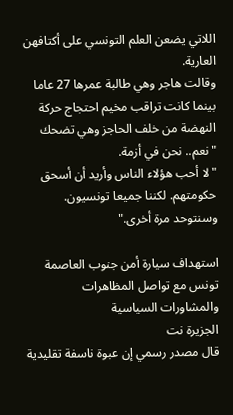اللاتي يضعن العلم التونسي على أكتافهن العارية.
وقالت هاجر وهي طالبة عمرها 27 عاما بينما كانت تراقب مخيم احتجاج حركة النهضة من خلف الحاجز وهي تضحك "نعم.. نحن في أزمة.
"لا أحب هؤلاء الناس وأريد أن أسحق حكومتهم. لكننا جميعا تونسيون. وسنتوحد مرة أخرى."

استهداف سيارة أمن جنوب العاصمة تونس مع تواصل المظاهرات والمشاورات السياسية
الجزيرة نت
قال مصدر رسمي إن عبوة ناسفة تقليدية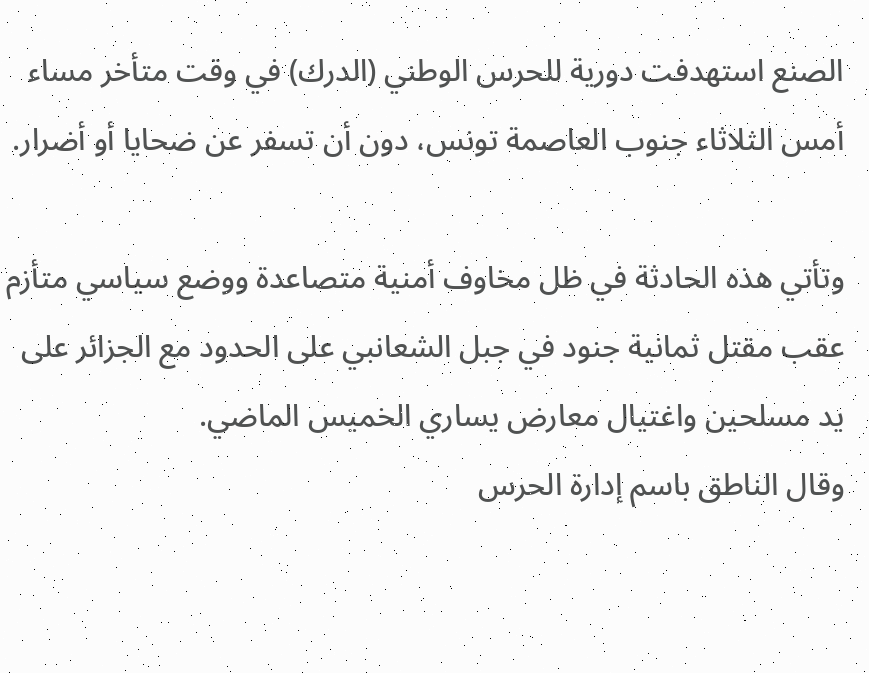الصنع استهدفت دورية للحرس الوطني (الدرك) في وقت متأخر مساء أمس الثلاثاء جنوب العاصمة تونس، دون أن تسفر عن ضحايا أو أضرار.

وتأتي هذه الحادثة في ظل مخاوف أمنية متصاعدة ووضع سياسي متأزم عقب مقتل ثمانية جنود في جبل الشعانبي على الحدود مع الجزائر على يد مسلحين واغتيال معارض يساري الخميس الماضي.
وقال الناطق باسم إدارة الحرس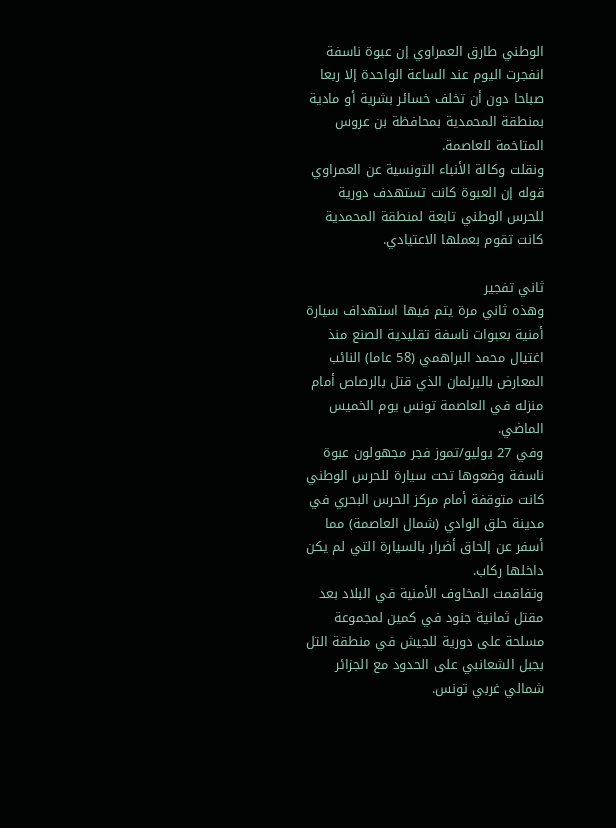الوطني طارق العمراوي إن عبوة ناسفة انفجرت اليوم عند الساعة الواحدة إلا ربعا صباحا دون أن تخلف خسائر بشرية أو مادية بمنطقة المحمدية بمحافظة بن عروس المتاخمة للعاصمة.
ونقلت وكالة الأنباء التونسية عن العمراوي قوله إن العبوة كانت تستهدف دورية للحرس الوطني تابعة لمنطقة المحمدية كانت تقوم بعملها الاعتيادي.

ثاني تفجير
وهذه ثاني مرة يتم فيها استهداف سيارة أمنية بعبوات ناسفة تقليدية الصنع منذ اغتيال محمد البراهمي (58 عاما) النائب المعارض بالبرلمان الذي قتل بالرصاص أمام منزله في العاصمة تونس يوم الخميس الماضي.
وفي 27 يوليو/تموز فجر مجهولون عبوة ناسفة وضعوها تحت سيارة للحرس الوطني كانت متوقفة أمام مركز الحرس البحري في مدينة حلق الوادي (شمال العاصمة) مما أسفر عن إلحاق أضرار بالسيارة التي لم يكن داخلها ركاب.
وتفاقمت المخاوف الأمنية في البلاد بعد مقتل ثمانية جنود في كمين لمجموعة مسلحة على دورية للجيش في منطقة التل بجبل الشعانبي على الحدود مع الجزائر شمالي غربي تونس.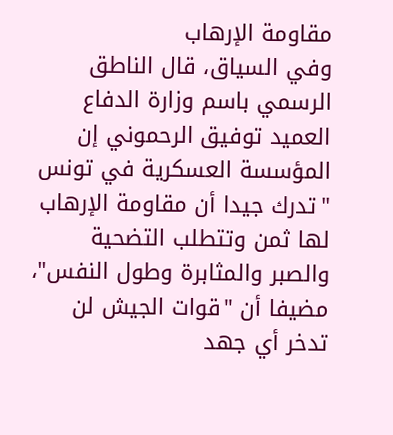مقاومة الإرهاب
وفي السياق، قال الناطق الرسمي باسم وزارة الدفاع العميد توفيق الرحموني إن المؤسسة العسكرية في تونس "تدرك جيدا أن مقاومة الإرهاب لها ثمن وتتطلب التضحية والصبر والمثابرة وطول النفس"، مضيفا أن "قوات الجيش لن تدخر أي جهد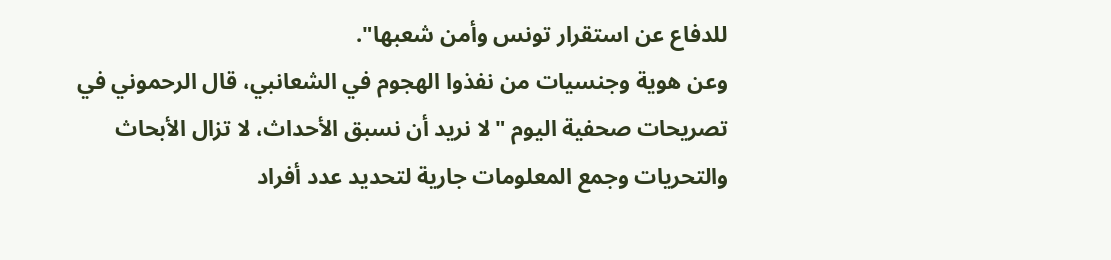للدفاع عن استقرار تونس وأمن شعبها".
وعن هوية وجنسيات من نفذوا الهجوم في الشعانبي، قال الرحموني في تصريحات صحفية اليوم "لا نريد أن نسبق الأحداث، لا تزال الأبحاث والتحريات وجمع المعلومات جارية لتحديد عدد أفراد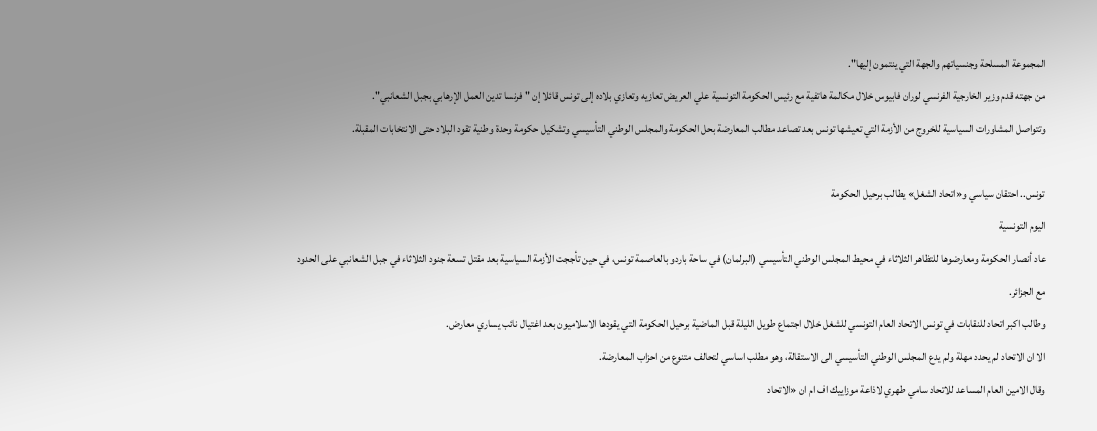المجموعة المسلحة وجنسياتهم والجهة التي ينتمون إليها".
من جهته قدم وزير الخارجية الفرنسي لوران فابيوس خلال مكالمة هاتفية مع رئيس الحكومة التونسية علي العريض تعازيه وتعازي بلاده إلى تونس قائلا إن "فرنسا تدين العمل الإرهابي بجبل الشعانبي".
وتتواصل المشاورات السياسية للخروج من الأزمة التي تعيشها تونس بعد تصاعد مطالب المعارضة بحل الحكومة والمجلس الوطني التأسيسي وتشكيل حكومة وحدة وطنية تقود البلاد حتى الانتخابات المقبلة.

تونس.. احتقان سياسي و«اتحاد الشغل» يطالب برحيل الحكومة
اليوم التونسية
عاد أنصار الحكومة ومعارضوها للتظاهر الثلاثاء في محيط المجلس الوطني التأسيسي (البرلمان) في ساحة باردو بالعاصمة تونس، في حين تأججت الأزمة السياسية بعد مقتل تسعة جنود الثلاثاء في جبل الشعانبي على الحدود مع الجزائر.
وطالب اكبر اتحاد للنقابات في تونس الاتحاد العام التونسي للشغل خلال اجتماع طويل الليلة قبل الماضية برحيل الحكومة التي يقودها الاسلاميون بعد اغتيال نائب يساري معارض.
الا ان الاتحاد لم يحدد مهلة ولم يدع المجلس الوطني التأسيسي الى الاستقالة، وهو مطلب اساسي لتحالف متنوع من احزاب المعارضة.
وقال الامين العام المساعد للاتحاد سامي طهري لاذاعة موزاييك اف ام ان «الاتحاد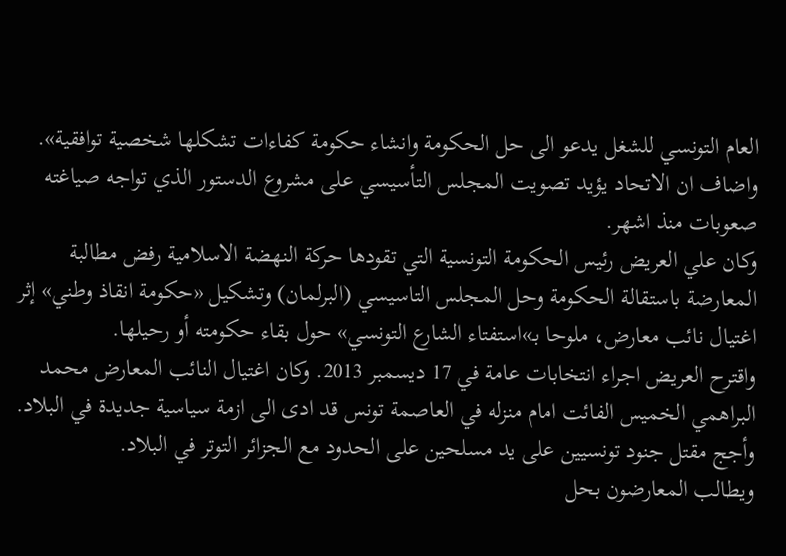العام التونسي للشغل يدعو الى حل الحكومة وانشاء حكومة كفاءات تشكلها شخصية توافقية».
واضاف ان الاتحاد يؤيد تصويت المجلس التأسيسي على مشروع الدستور الذي تواجه صياغته صعوبات منذ اشهر.
وكان علي العريض رئيس الحكومة التونسية التي تقودها حركة النهضة الاسلامية رفض مطالبة المعارضة باستقالة الحكومة وحل المجلس التاسيسي (البرلمان) وتشكيل «حكومة انقاذ وطني» إثر اغتيال نائب معارض، ملوحا بـ»استفتاء الشارع التونسي» حول بقاء حكومته أو رحيلها.
واقترح العريض اجراء انتخابات عامة في 17 ديسمبر 2013. وكان اغتيال النائب المعارض محمد البراهمي الخميس الفائت امام منزله في العاصمة تونس قد ادى الى ازمة سياسية جديدة في البلاد.
وأجج مقتل جنود تونسيين على يد مسلحين على الحدود مع الجزائر التوتر في البلاد.
ويطالب المعارضون بحل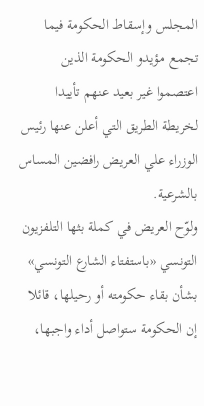المجلس وإسقاط الحكومة فيما تجمع مؤيدو الحكومة الذين اعتصموا غير بعيد عنهم تأييدا لخريطة الطريق التي أعلن عنها رئيس الوزراء علي العريض رافضين المساس بالشرعية.
ولوّح العريض في كملة بثها التلفزيون التونسي «باستفتاء الشارع التونسي» بشأن بقاء حكومته أو رحيلها، قائلا إن الحكومة ستواصل أداء واجبها،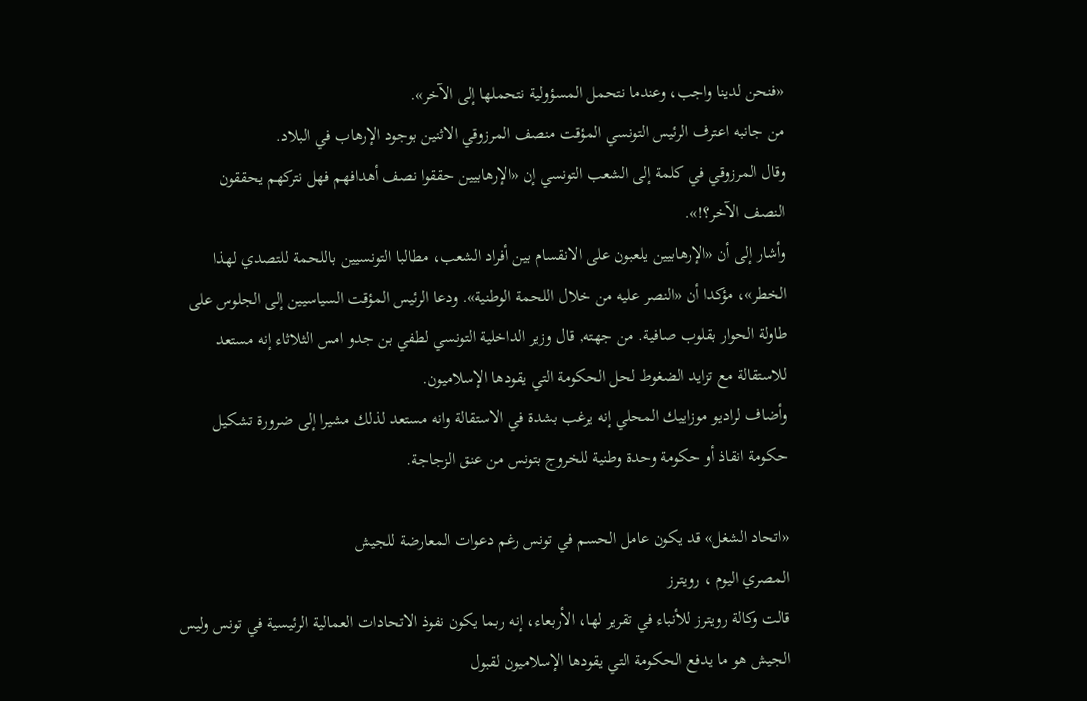«فنحن لدينا واجب، وعندما نتحمل المسؤولية نتحملها إلى الآخر».
من جانبه اعترف الرئيس التونسي المؤقت منصف المرزوقي الاثنين بوجود الإرهاب في البلاد.
وقال المرزوقي في كلمة إلى الشعب التونسي إن «الإرهابيين حققوا نصف أهدافهم فهل نتركهم يحققون النصف الآخر؟!».
وأشار إلى أن «الإرهابيين يلعبون على الانقسام بين أفراد الشعب، مطالبا التونسيين باللحمة للتصدي لهذا الخطر»، مؤكدا أن «النصر عليه من خلال اللحمة الوطنية». ودعا الرئيس المؤقت السياسيين إلى الجلوس على طاولة الحوار بقلوب صافية. من جهته, قال وزير الداخلية التونسي لطفي بن جدو امس الثلاثاء إنه مستعد للاستقالة مع تزايد الضغوط لحل الحكومة التي يقودها الإسلاميون.
وأضاف لراديو موزاييك المحلي إنه يرغب بشدة في الاستقالة وانه مستعد لذلك مشيرا إلى ضرورة تشكيل حكومة انقاذ أو حكومة وحدة وطنية للخروج بتونس من عنق الزجاجة.

«اتحاد الشغل» قد يكون عامل الحسم في تونس رغم دعوات المعارضة للجيش
المصري اليوم ، رويترز
قالت وكالة رويترز للأنباء في تقرير لها، الأربعاء، إنه ربما يكون نفوذ الاتحادات العمالية الرئيسية في تونس وليس الجيش هو ما يدفع الحكومة التي يقودها الإسلاميون لقبول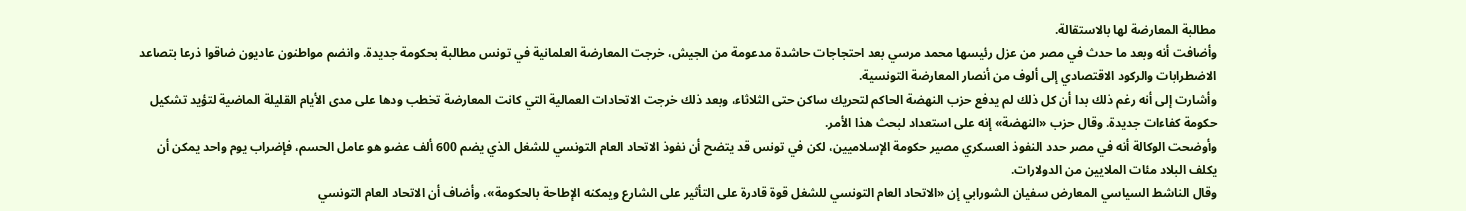مطالبة المعارضة لها بالاستقالة.
وأضافت أنه وبعد ما حدث في مصر من عزل رئيسها محمد مرسي بعد احتجاجات حاشدة مدعومة من الجيش، خرجت المعارضة العلمانية في تونس مطالبة بحكومة جديدة. وانضم مواطنون عاديون ضاقوا ذرعا بتصاعد الاضطرابات والركود الاقتصادي إلى ألوف من أنصار المعارضة التونسية.
وأشارت إلى أنه رغم ذلك بدا أن كل ذلك لم يدفع حزب النهضة الحاكم لتحريك ساكن حتى الثلاثاء، وبعد ذلك خرجت الاتحادات العمالية التي كانت المعارضة تخطب ودها على مدى الأيام القليلة الماضية لتؤيد تشكيل حكومة كفاءات جديدة. وقال حزب «النهضة» إنه على استعداد لبحث هذا الأمر.
وأوضحت الوكالة أنه في مصر حدد النفوذ العسكري مصير حكومة الإسلاميين، لكن في تونس قد يتضح أن نفوذ الاتحاد العام التونسي للشغل الذي يضم 600 ألف عضو هو عامل الحسم، فإضراب يوم واحد يمكن أن يكلف البلاد مئات الملايين من الدولارات.
وقال الناشط السياسي المعارض سفيان الشورابي إن «الاتحاد العام التونسي للشغل قوة قادرة على التأثير على الشارع ويمكنه الإطاحة بالحكومة»، وأضاف أن الاتحاد العام التونسي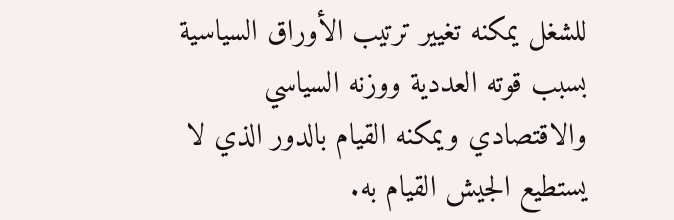للشغل يمكنه تغيير ترتيب الأوراق السياسية بسبب قوته العددية ووزنه السياسي والاقتصادي ويمكنه القيام بالدور الذي لا يستطيع الجيش القيام به.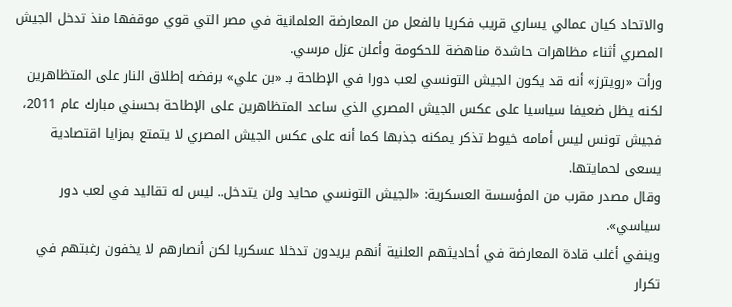والاتحاد كيان عمالي يساري قريب فكريا بالفعل من المعارضة العلمانية في مصر التي قوي موقفها منذ تدخل الجيش المصري أثناء مظاهرات حاشدة مناهضة للحكومة وأعلن عزل مرسي.
ورأت «رويترز» أنه قد يكون الجيش التونسي لعب دورا في الإطاحة بـ «بن علي» برفضه إطلاق النار على المتظاهرين لكنه يظل ضعيفا سياسيا على عكس الجيش المصري الذي ساعد المتظاهرين على الإطاحة بحسني مبارك عام 2011، فجيش تونس ليس أمامه خيوط تذكر يمكنه جذبها كما أنه على عكس الجيش المصري لا يتمتع بمزايا اقتصادية يسعى لحمايتها.
وقال مصدر مقرب من المؤسسة العسكرية: «الجيش التونسي محايد ولن يتدخل.. ليس له تقاليد في لعب دور سياسي».
وينفي أغلب قادة المعارضة في أحاديثهم العلنية أنهم يريدون تدخلا عسكريا لكن أنصارهم لا يخفون رغبتهم في تكرار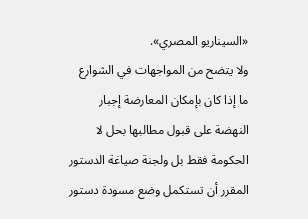«السيناريو المصري».
ولا يتضح من المواجهات في الشوارع ما إذا كان بإمكان المعارضة إجبار النهضة على قبول مطالبها بحل لا الحكومة فقط بل ولجنة صياغة الدستور المقرر أن تستكمل وضع مسودة دستور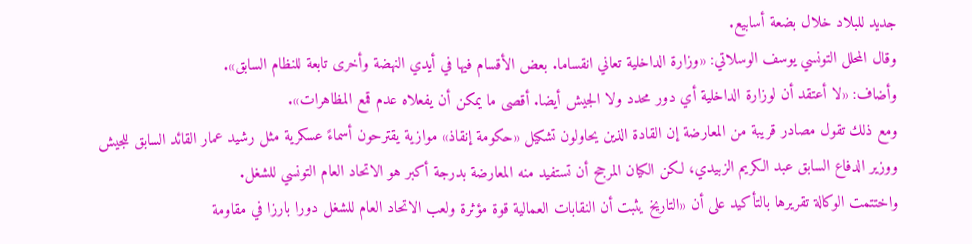جديد للبلاد خلال بضعة أسابيع.
وقال المحلل التونسي يوسف الوسلاتي: «وزارة الداخلية تعاني انقساما. بعض الأقسام فيها في أيدي النهضة وأخرى تابعة للنظام السابق».
وأضاف: «لا أعتقد أن لوزارة الداخلية أي دور محدد ولا الجيش أيضا. أقصى ما يمكن أن يفعلاه عدم قمع المظاهرات».
ومع ذلك تقول مصادر قريبة من المعارضة إن القادة الذين يحاولون تشكيل «حكومة إنقاذ» موازية يقترحون أسماءً عسكرية مثل رشيد عمار القائد السابق للجيش ووزير الدفاع السابق عبد الكريم الزبيدي، لكن الكيان المرجح أن تستفيد منه المعارضة بدرجة أكبر هو الاتحاد العام التونسي للشغل.
واختتمت الوكالة تقريرها بالتأكيد على أن «التاريخ يثبت أن النقابات العمالية قوة مؤثرة ولعب الاتحاد العام للشغل دورا بارزا في مقاومة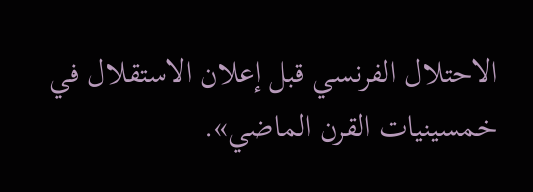الاحتلال الفرنسي قبل إعلان الاستقلال في خمسينيات القرن الماضي».